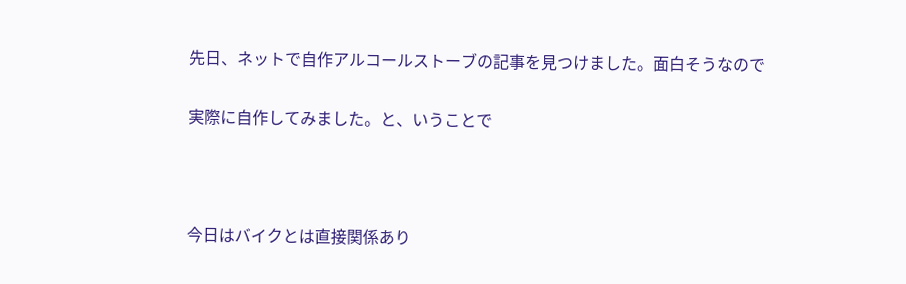先日、ネットで自作アルコールストーブの記事を見つけました。面白そうなので

実際に自作してみました。と、いうことで



今日はバイクとは直接関係あり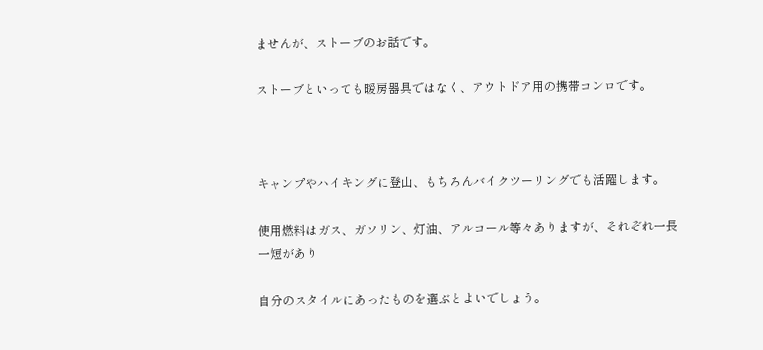ませんが、ストーブのお話です。

ストーブといっても暖房器具ではなく、アウトドア用の携帯コンロです。



キャンプやハイキングに登山、もちろんバイクツーリングでも活躍します。

使用燃料はガス、ガソリン、灯油、アルコール等々ありますが、それぞれ一長一短があり

自分のスタイルにあったものを選ぶとよいでしょう。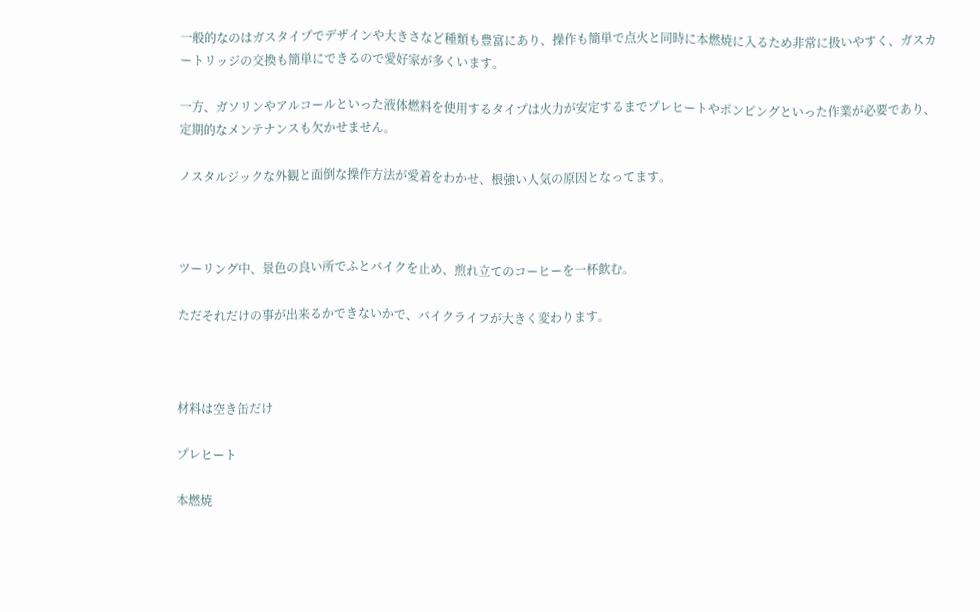一般的なのはガスタイプでデザインや大きさなど種類も豊富にあり、操作も簡単で点火と同時に本燃焼に入るため非常に扱いやすく、ガスカートリッジの交換も簡単にできるので愛好家が多くいます。

一方、ガソリンやアルコールといった液体燃料を使用するタイプは火力が安定するまでプレヒートやポンピングといった作業が必要であり、定期的なメンテナンスも欠かせません。

ノスタルジックな外観と面倒な操作方法が愛着をわかせ、根強い人気の原因となってます。



ツーリング中、景色の良い所でふとバイクを止め、煎れ立てのコーヒーを一杯飲む。

ただそれだけの事が出来るかできないかで、バイクライフが大きく変わります。



材料は空き缶だけ

プレヒート

本燃焼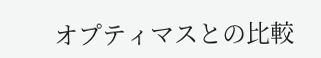オプティマスとの比較